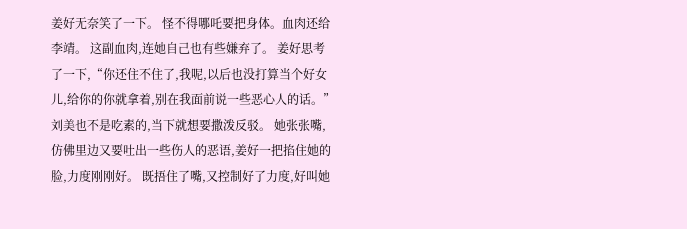姜好无奈笑了一下。 怪不得哪吒要把身体。血肉还给李靖。 这副血肉,连她自己也有些嫌弃了。 姜好思考了一下,“你还住不住了,我呢,以后也没打算当个好女儿,给你的你就拿着,别在我面前说一些恶心人的话。” 刘美也不是吃素的,当下就想要撒泼反驳。 她张张嘴,仿佛里边又要吐出一些伤人的恶语,姜好一把掐住她的脸,力度刚刚好。 既捂住了嘴,又控制好了力度,好叫她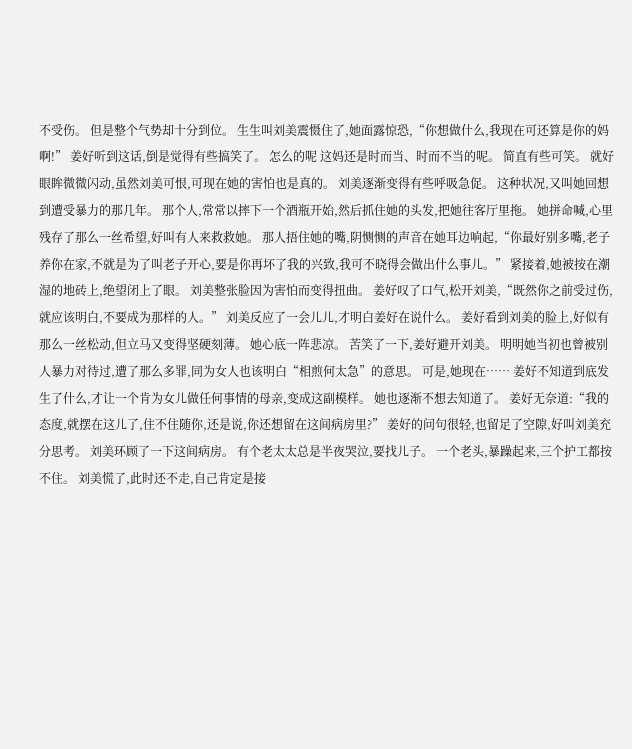不受伤。 但是整个气势却十分到位。 生生叫刘美震慑住了,她面露惊恐,“你想做什么,我现在可还算是你的妈啊!” 姜好听到这话,倒是觉得有些搞笑了。 怎么的呢 这妈还是时而当、时而不当的呢。 简直有些可笑。 就好眼眸微微闪动,虽然刘美可恨,可现在她的害怕也是真的。 刘美逐渐变得有些呼吸急促。 这种状况,又叫她回想到遭受暴力的那几年。 那个人,常常以摔下一个酒瓶开始,然后抓住她的头发,把她往客厅里拖。 她拼命喊,心里残存了那么一丝希望,好叫有人来救救她。 那人捂住她的嘴,阴恻恻的声音在她耳边响起,“你最好别多嘴,老子养你在家,不就是为了叫老子开心,要是你再坏了我的兴致,我可不晓得会做出什么事儿。” 紧接着,她被按在潮湿的地砖上,绝望闭上了眼。 刘美整张脸因为害怕而变得扭曲。 姜好叹了口气,松开刘美,“既然你之前受过伤,就应该明白,不要成为那样的人。” 刘美反应了一会儿儿,才明白姜好在说什么。 姜好看到刘美的脸上,好似有那么一丝松动,但立马又变得坚硬刻薄。 她心底一阵悲凉。 苦笑了一下,姜好避开刘美。 明明她当初也曾被别人暴力对待过,遭了那么多罪,同为女人也该明白“相煎何太急”的意思。 可是,她现在…… 姜好不知道到底发生了什么,才让一个肯为女儿做任何事情的母亲,变成这副模样。 她也逐渐不想去知道了。 姜好无奈道:“我的态度,就摆在这儿了,住不住随你,还是说,你还想留在这间病房里?” 姜好的问句很轻,也留足了空隙,好叫刘美充分思考。 刘美环顾了一下这间病房。 有个老太太总是半夜哭泣,要找儿子。 一个老头,暴躁起来,三个护工都按不住。 刘美慌了,此时还不走,自己肯定是接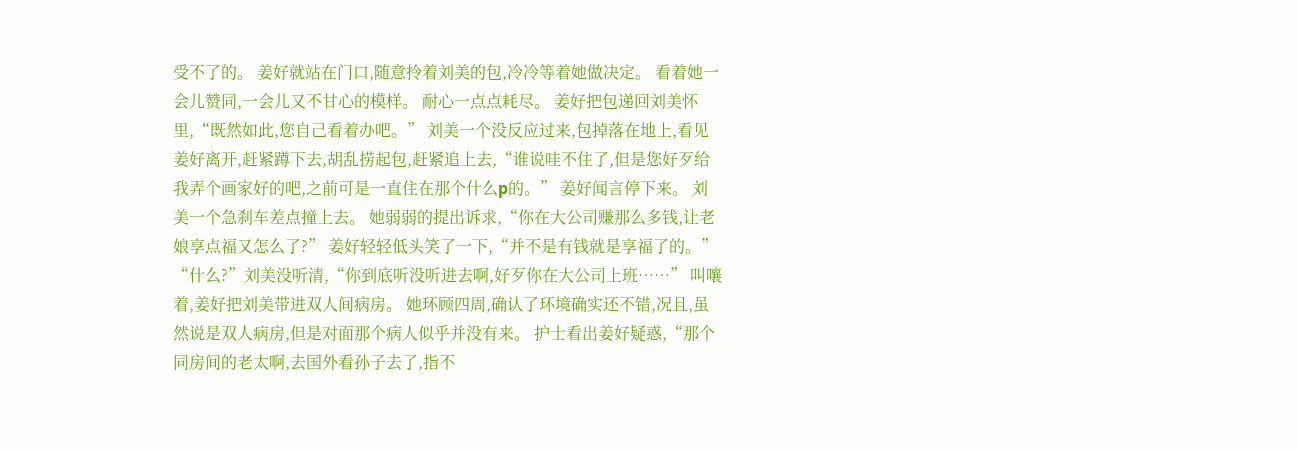受不了的。 姜好就站在门口,随意拎着刘美的包,冷冷等着她做决定。 看着她一会儿赞同,一会儿又不甘心的模样。 耐心一点点耗尽。 姜好把包递回刘美怀里,“既然如此,您自己看着办吧。” 刘美一个没反应过来,包掉落在地上,看见姜好离开,赶紧蹲下去,胡乱捞起包,赶紧追上去,“谁说哇不住了,但是您好歹给我弄个画家好的吧,之前可是一直住在那个什么p的。” 姜好闻言停下来。 刘美一个急刹车差点撞上去。 她弱弱的提出诉求,“你在大公司赚那么多钱,让老娘享点福又怎么了?” 姜好轻轻低头笑了一下,“并不是有钱就是享福了的。” “什么?”刘美没听清,“你到底听没听进去啊,好歹你在大公司上班……” 叫嚷着,姜好把刘美带进双人间病房。 她环顾四周,确认了环境确实还不错,况且,虽然说是双人病房,但是对面那个病人似乎并没有来。 护士看出姜好疑惑,“那个同房间的老太啊,去国外看孙子去了,指不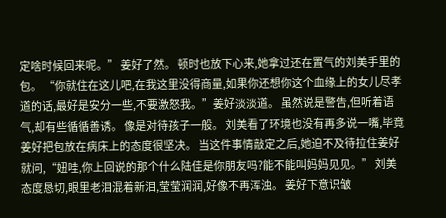定啥时候回来呢。” 姜好了然。 顿时也放下心来,她拿过还在置气的刘美手里的包。 “你就住在这儿吧,在我这里没得商量,如果你还想你这个血缘上的女儿尽孝道的话,最好是安分一些,不要激怒我。”姜好淡淡道。 虽然说是警告,但听着语气,却有些循循善诱。 像是对待孩子一般。 刘美看了环境也没有再多说一嘴,毕竟姜好把包放在病床上的态度很坚决。 当这件事情敲定之后,她迫不及待拉住姜好就问,“妞哇,你上回说的那个什么陆佳是你朋友吗?能不能叫妈妈见见。” 刘美态度恳切,眼里老泪混着新泪,莹莹润润,好像不再浑浊。 姜好下意识皱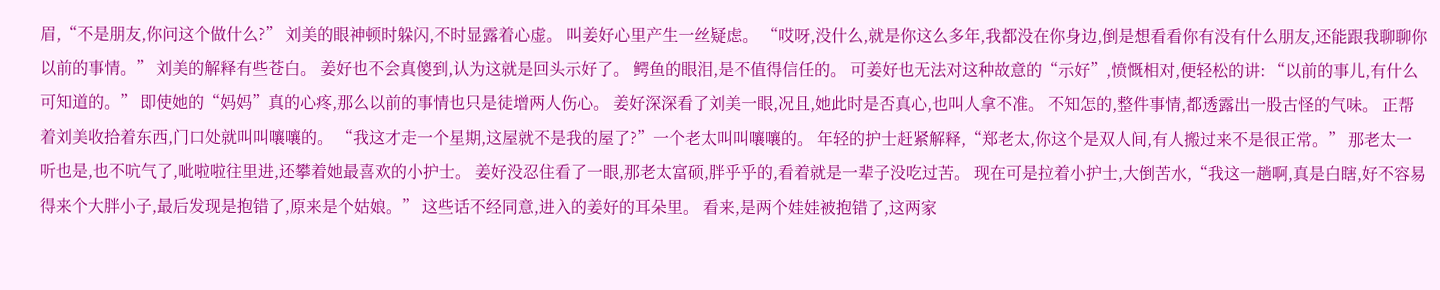眉,“不是朋友,你问这个做什么?” 刘美的眼神顿时躲闪,不时显露着心虚。 叫姜好心里产生一丝疑虑。 “哎呀,没什么,就是你这么多年,我都没在你身边,倒是想看看你有没有什么朋友,还能跟我聊聊你以前的事情。” 刘美的解释有些苍白。 姜好也不会真傻到,认为这就是回头示好了。 鳄鱼的眼泪,是不值得信任的。 可姜好也无法对这种故意的“示好”,愤慨相对,便轻松的讲: “以前的事儿,有什么可知道的。” 即使她的“妈妈”真的心疼,那么以前的事情也只是徒增两人伤心。 姜好深深看了刘美一眼,况且,她此时是否真心,也叫人拿不准。 不知怎的,整件事情,都透露出一股古怪的气味。 正帮着刘美收拾着东西,门口处就叫叫嚷嚷的。 “我这才走一个星期,这屋就不是我的屋了?”一个老太叫叫嚷嚷的。 年轻的护士赶紧解释,“郑老太,你这个是双人间,有人搬过来不是很正常。” 那老太一听也是,也不吭气了,呲啦啦往里进,还攀着她最喜欢的小护士。 姜好没忍住看了一眼,那老太富硕,胖乎乎的,看着就是一辈子没吃过苦。 现在可是拉着小护士,大倒苦水,“我这一趟啊,真是白瞎,好不容易得来个大胖小子,最后发现是抱错了,原来是个姑娘。” 这些话不经同意,进入的姜好的耳朵里。 看来,是两个娃娃被抱错了,这两家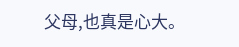父母,也真是心大。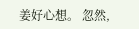姜好心想。 忽然,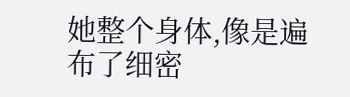她整个身体,像是遍布了细密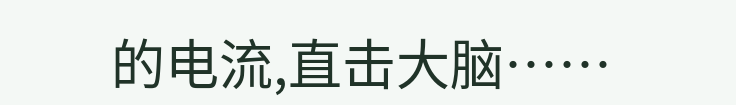的电流,直击大脑……